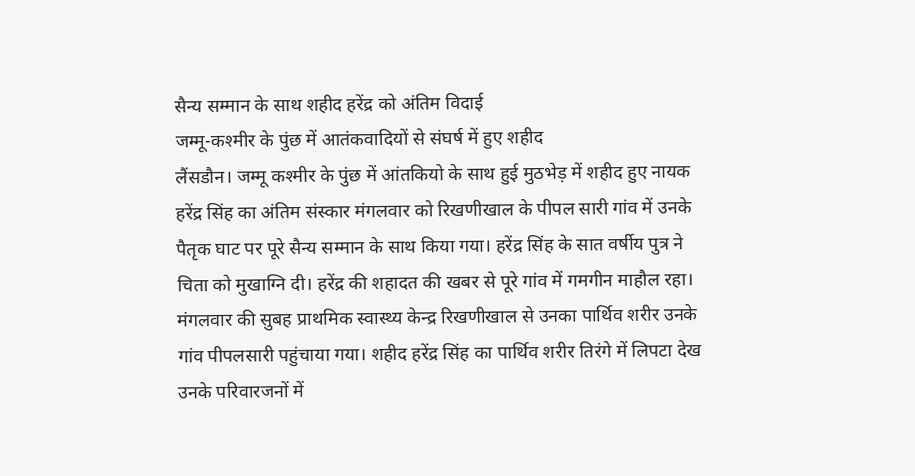सैन्य सम्मान के साथ शहीद हरेंद्र को अंतिम विदाई
जम्मू-कश्मीर के पुंछ में आतंकवादियों से संघर्ष में हुए शहीद
लैंसडौन। जम्मू कश्मीर के पुंछ में आंतकियो के साथ हुई मुठभेड़ में शहीद हुए नायक हरेंद्र सिंह का अंतिम संस्कार मंगलवार को रिखणीखाल के पीपल सारी गांव में उनके पैतृक घाट पर पूरे सैन्य सम्मान के साथ किया गया। हरेंद्र सिंह के सात वर्षीय पुत्र ने चिता को मुखाग्नि दी। हरेंद्र की शहादत की खबर से पूरे गांव में गमगीन माहौल रहा। मंगलवार की सुबह प्राथमिक स्वास्थ्य केन्द्र रिखणीखाल से उनका पार्थिव शरीर उनके गांव पीपलसारी पहुंचाया गया। शहीद हरेंद्र सिंह का पार्थिव शरीर तिरंगे में लिपटा देख उनके परिवारजनों में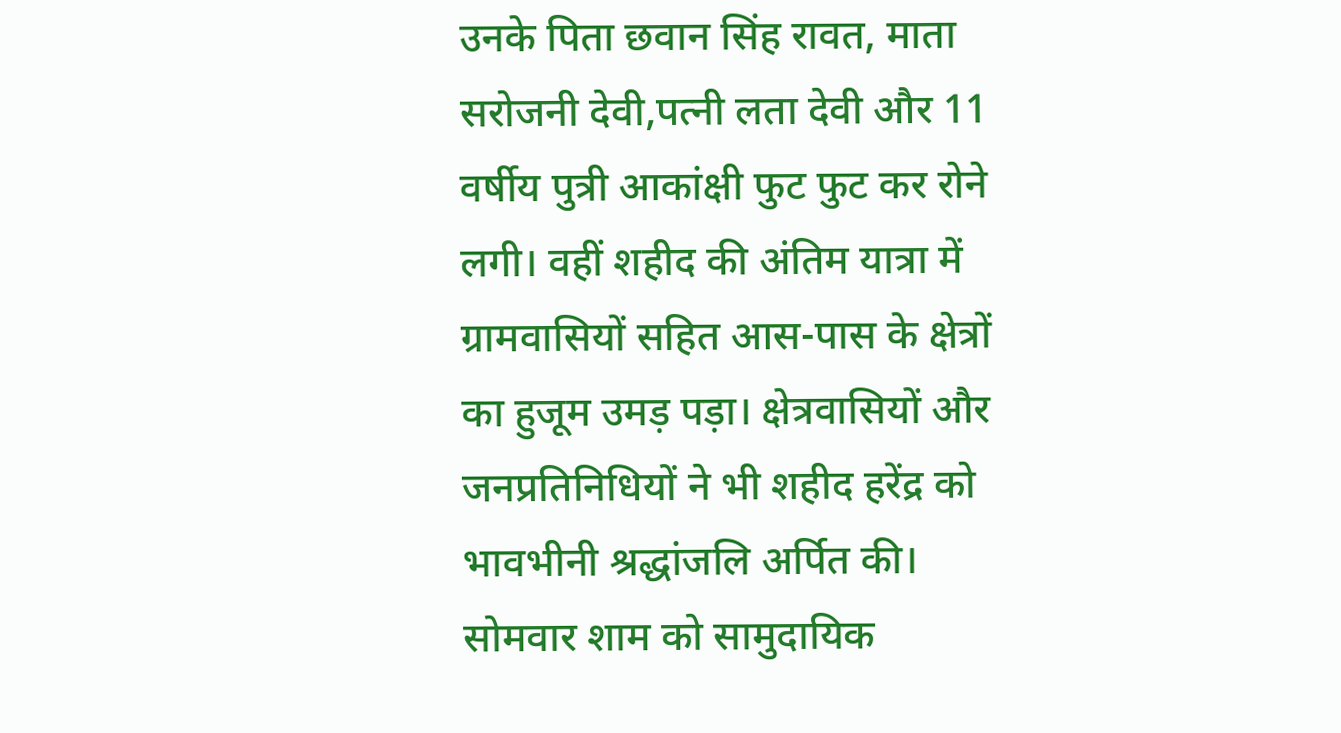उनके पिता छवान सिंह रावत, माता सरोजनी देवी,पत्नी लता देवी और 11 वर्षीय पुत्री आकांक्षी फुट फुट कर रोने लगी। वहीं शहीद की अंतिम यात्रा में ग्रामवासियों सहित आस-पास के क्षेत्रों का हुजूम उमड़ पड़ा। क्षेत्रवासियों और जनप्रतिनिधियों ने भी शहीद हरेंद्र को भावभीनी श्रद्धांजलि अर्पित की। सोमवार शाम को सामुदायिक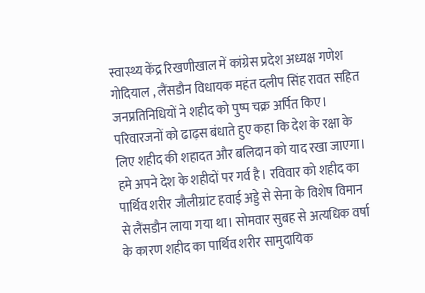स्वास्थ्य केंद्र रिखणीखाल में कांग्रेस प्रदेश अध्यक्ष गणेश गोदियाल , लैंसडौन विधायक महंत दलीप सिंह रावत सहित जनप्रतिनिधियों ने शहीद को पुष्प चक्र अर्पित किए। परिवारजनों को ढाढ़स बंधाते हुए कहा कि देश के रक्षा के लिए शहीद की शहादत और बलिदान को याद रखा जाएगा। हमे अपने देश के शहीदों पर गर्व है। रविवार को शहीद का पार्थिव शरीर जौलीग्रांट हवाई अड्डे से सेना के विशेष विमान से लैंसडौन लाया गया था। सोमवार सुबह से अत्यधिक वर्षा के कारण शहीद का पार्थिव शरीर सामुदायिक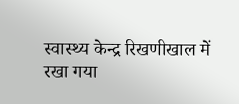स्वास्थ्य केन्द्र रिखणीखाल में रखा गया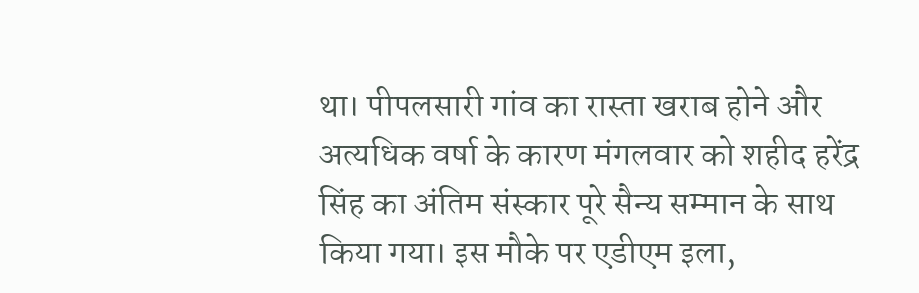था। पीपलसारी गांव का रास्ता खराब होने और अत्यधिक वर्षा के कारण मंगलवार को शहीद हरेंद्र सिंह का अंतिम संस्कार पूरे सैन्य सम्मान के साथ किया गया। इस मौके पर एडीएम इला,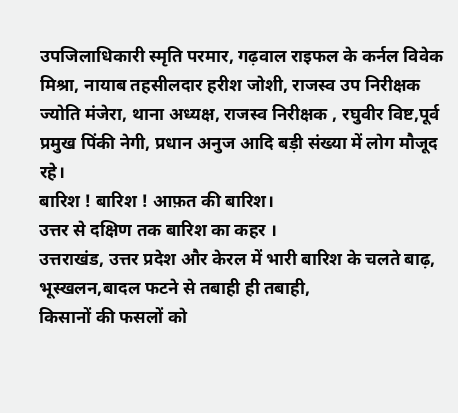उपजिलाधिकारी स्मृति परमार, गढ़वाल राइफल के कर्नल विवेक मिश्रा, नायाब तहसीलदार हरीश जोशी, राजस्व उप निरीक्षक ज्योति मंजेरा, थाना अध्यक्ष, राजस्व निरीक्षक , रघुवीर विष्ट,पूर्व प्रमुख पिंकी नेगी, प्रधान अनुज आदि बड़ी संख्या में लोग मौजूद रहे।
बारिश ! बारिश ! आफ़त की बारिश।
उत्तर से दक्षिण तक बारिश का कहर ।
उत्तराखंड, उत्तर प्रदेश और केरल में भारी बारिश के चलते बाढ़, भूस्खलन,बादल फटने से तबाही ही तबाही,
किसानों की फसलों को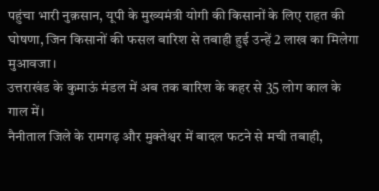पहुंचा भारी नुक़सान, यूपी के मुख्यमंत्री योगी की किसानों के लिए राहत की घोषणा, जिन किसानों की फसल बारिश से तबाही हुई उन्हें 2 लाख का मिलेगा मुआवजा।
उत्तराखंड के कुमाऊं मंडल में अब तक बारिश के कहर से 35 लोग काल के गाल में।
नैनीताल जिले के रामगढ़ और मुक्तेश्वर में बादल फटने से मची तबाही,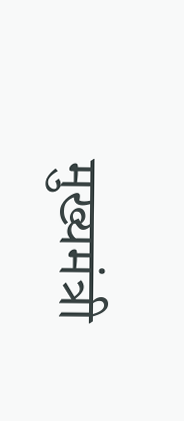मुख्यमंत्री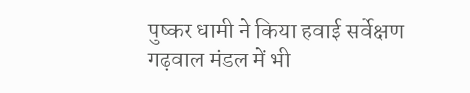पुष्कर धामी ने किया हवाई सर्वेक्षण
गढ़वाल मंडल में भी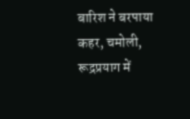बारिश ने बरपाया कहर, चमोली, रूद्रप्रयाग में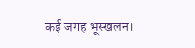कई जगह भूस्खलन।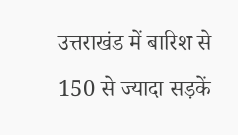उत्तराखंड में बारिश से 150 से ज्यादा सड़कें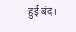हुई बंद।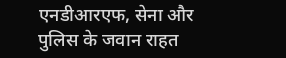एनडीआरएफ, सेना और पुलिस के जवान राहत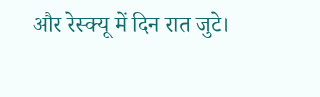और रेस्क्यू में दिन रात जुटे।